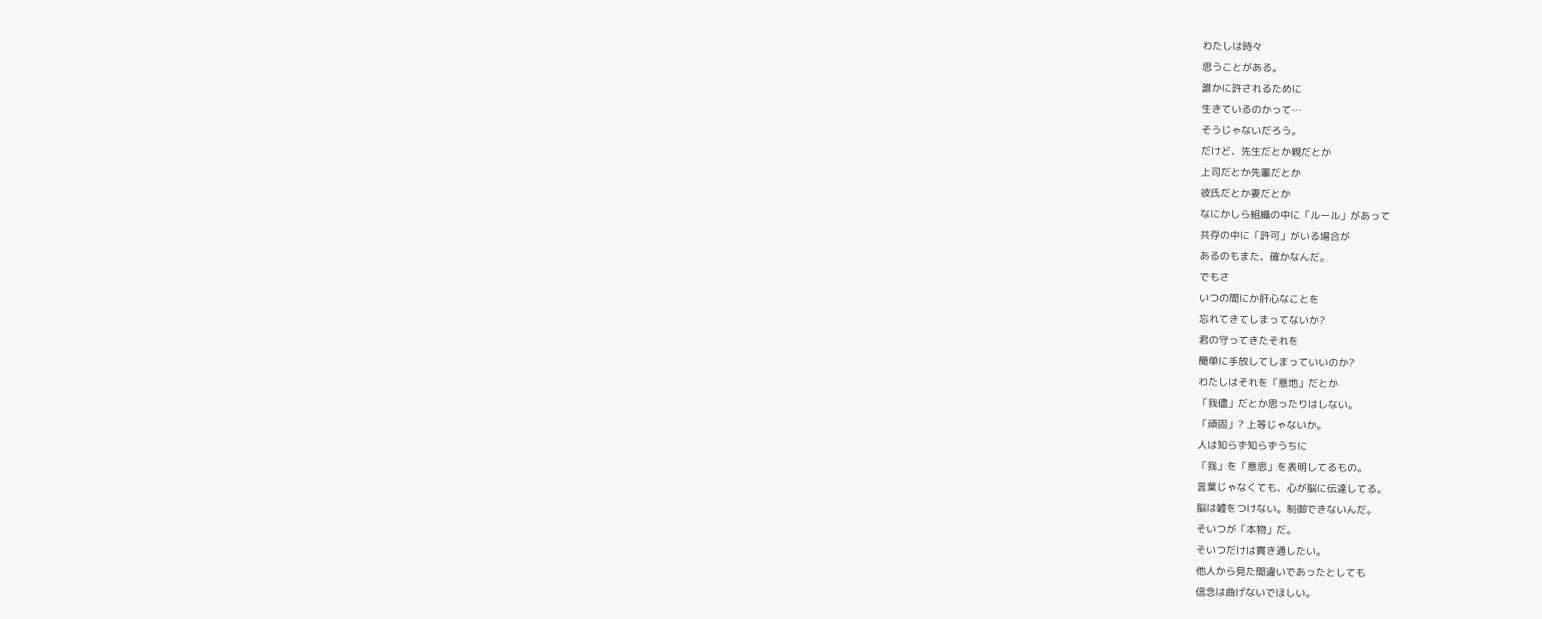わたしは時々
思うことがある。
誰かに許されるために
生きているのかって…
そうじゃないだろう。
だけど、先生だとか親だとか
上司だとか先輩だとか
彼氏だとか妻だとか
なにかしら組織の中に「ルール」があって
共存の中に「許可」がいる場合が
あるのもまた、確かなんだ。
でもさ
いつの間にか肝心なことを
忘れてきてしまってないか?
君の守ってきたそれを
簡単に手放してしまっていいのか?
わたしはそれを「意地」だとか
「我儘」だとか思ったりはしない。
「頑固」? 上等じゃないか。
人は知らず知らずうちに
「我」を「意思」を表明してるもの。
言葉じゃなくても、心が脳に伝達してる。
脳は嘘をつけない。制御できないんだ。
そいつが「本物」だ。
そいつだけは貫き通したい。
他人から見た間違いであったとしても
信念は曲げないでほしい。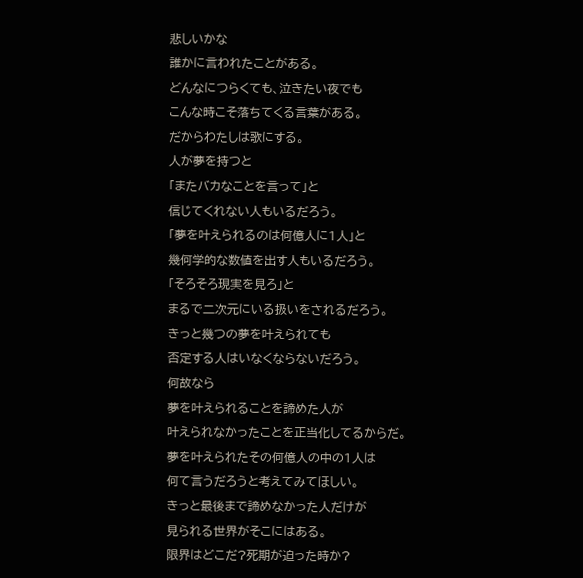悲しいかな
誰かに言われたことがある。
どんなにつらくても、泣きたい夜でも
こんな時こそ落ちてくる言葉がある。
だからわたしは歌にする。
人が夢を持つと
「またバカなことを言って」と
信じてくれない人もいるだろう。
「夢を叶えられるのは何億人に1人」と
幾何学的な数値を出す人もいるだろう。
「そろそろ現実を見ろ」と
まるで二次元にいる扱いをされるだろう。
きっと幾つの夢を叶えられても
否定する人はいなくならないだろう。
何故なら
夢を叶えられることを諦めた人が
叶えられなかったことを正当化してるからだ。
夢を叶えられたその何億人の中の1人は
何て言うだろうと考えてみてほしい。
きっと最後まで諦めなかった人だけが
見られる世界がそこにはある。
限界はどこだ?死期が迫った時か?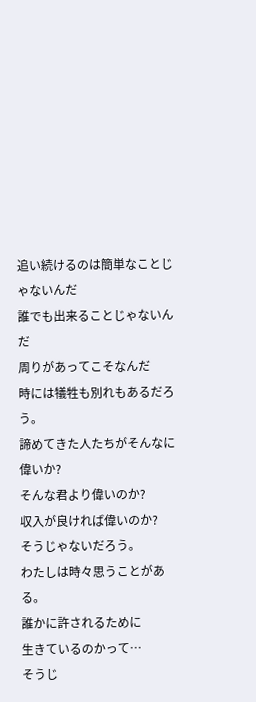追い続けるのは簡単なことじゃないんだ
誰でも出来ることじゃないんだ
周りがあってこそなんだ
時には犠牲も別れもあるだろう。
諦めてきた人たちがそんなに偉いか?
そんな君より偉いのか?
収入が良ければ偉いのか?
そうじゃないだろう。
わたしは時々思うことがある。
誰かに許されるために
生きているのかって…
そうじ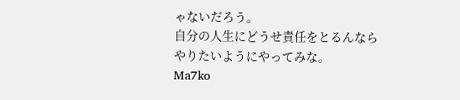ゃないだろう。
自分の人生にどうせ責任をとるんなら
やりたいようにやってみな。
Ma7ko